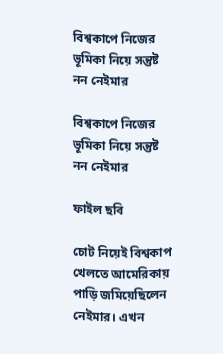বিশ্বকাপে নিজের ভূমিকা নিয়ে সন্তুষ্ট নন নেইমার

বিশ্বকাপে নিজের ভূমিকা নিয়ে সন্তুষ্ট নন নেইমার

ফাইল ছবি

চোট নিয়েই বিশ্বকাপ খেলতে আমেরিকায় পাড়ি জমিয়েছিলেন নেইমার। এখন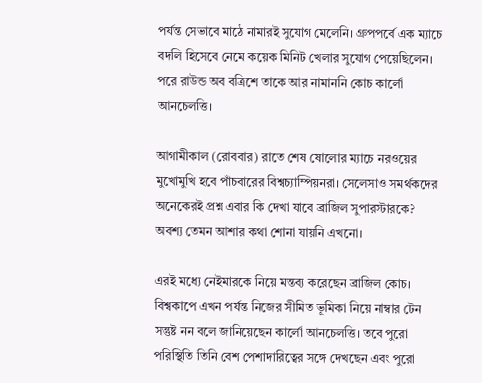পর্যন্ত সেভাবে মাঠে নামারই সুযোগ মেলেনি। গ্রুপপর্বে এক ম্যাচে বদলি হিসেবে নেমে কয়েক মিনিট খেলার সুযোগ পেয়েছিলেন। পরে রাউন্ড অব বত্রিশে তাকে আর নামাননি কোচ কার্লো আনচেলত্তি।

আগামীকাল (রোববার) রাতে শেষ ষোলোর ম্যাচে নরওয়ের মুখোমুখি হবে পাঁচবারের বিশ্বচ্যাম্পিয়নরা। সেলেসাও সমর্থকদের অনেকেরই প্রশ্ন এবার কি দেখা যাবে ব্রাজিল ‍সুপারস্টারকে? অবশ্য তেমন আশার কথা শোনা যায়নি এখনো।

এরই মধ্যে নেইমারকে নিয়ে মন্তব্য করেছেন ব্রাজিল কোচ। বিশ্বকাপে এখন পর্যন্ত নিজের সীমিত ভূমিকা নিয়ে নাম্বার টেন সন্তুষ্ট নন বলে জানিয়েছেন কার্লো আনচেলত্তি। তবে পুরো পরিস্থিতি তিনি বেশ পেশাদারিত্বের সঙ্গে দেখছেন এবং পুরো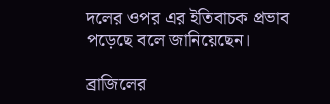দলের ওপর এর ইতিবাচক প্রভাব পড়েছে বলে জানিয়েছেন।

ব্রাজিলের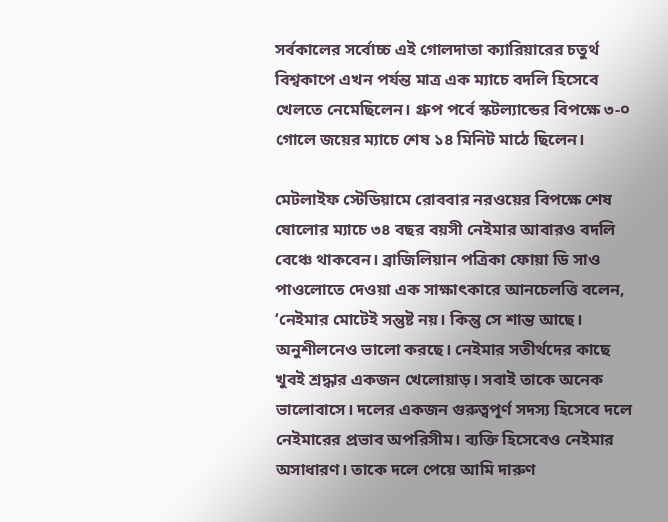সর্বকালের সর্বোচ্চ এই গোলদাতা ক্যারিয়ারের চতুর্থ বিশ্বকাপে এখন পর্যন্ত মাত্র এক ম্যাচে বদলি হিসেবে খেলতে নেমেছিলেন। গ্রুপ পর্বে স্কটল্যান্ডের বিপক্ষে ৩-০ গোলে জয়ের ম্যাচে শেষ ১৪ মিনিট মাঠে ছিলেন।

মেটলাইফ স্টেডিয়ামে রোববার নরওয়ের বিপক্ষে শেষ ষোলোর ম্যাচে ৩৪ বছর বয়সী নেইমার আবারও বদলি বেঞ্চে থাকবেন। ব্রাজিলিয়ান পত্রিকা ফোয়া ডি সাও পাওলোতে দেওয়া এক সাক্ষাৎকারে আনচেলত্তি বলেন, ‘নেইমার মোটেই সন্তুষ্ট নয়। কিন্তু সে শান্ত আছে। অনুশীলনেও ভালো করছে। নেইমার সতীর্থদের কাছে খুবই শ্রদ্ধার একজন খেলোয়াড়। সবাই তাকে অনেক ভালোবাসে। দলের একজন গুরুত্বপূর্ণ সদস্য হিসেবে দলে নেইমারের প্রভাব অপরিসীম। ব্যক্তি হিসেবেও নেইমার অসাধারণ। তাকে দলে পেয়ে আমি দারুণ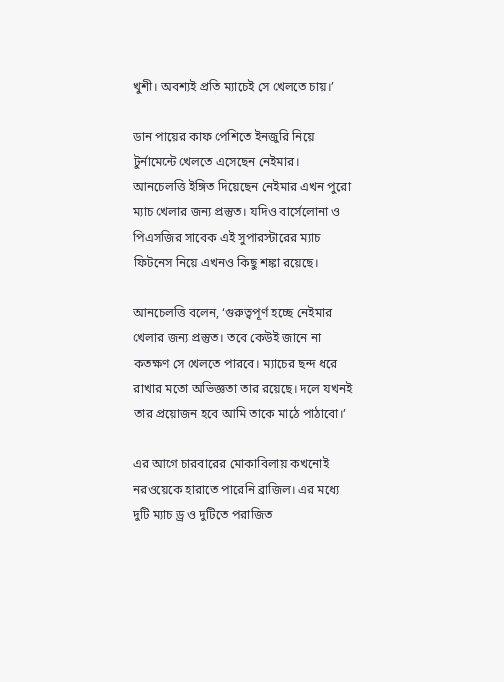খুশী। অবশ্যই প্রতি ম্যাচেই সে খেলতে চায়।’

ডান পায়ের কাফ পেশিতে ইনজুরি নিয়ে টুর্নামেন্টে খেলতে এসেছেন নেইমার। আনচেলত্তি ইঙ্গিত দিয়েছেন নেইমার এখন পুরো ম্যাচ খেলার জন্য প্রস্তুত। যদিও বার্সেলোনা ও পিএসজির সাবেক এই সুপারস্টারের ম্যাচ ফিটনেস নিয়ে এখনও কিছু শঙ্কা রয়েছে।

আনচেলত্তি বলেন, ‘গুরুত্বপূর্ণ হচ্ছে নেইমার খেলার জন্য প্রস্তুত। তবে কেউই জানে না কতক্ষণ সে খেলতে পারবে। ম্যাচের ছন্দ ধরে রাখার মতো অভিজ্ঞতা তার রয়েছে। দলে যখনই তার প্রয়োজন হবে আমি তাকে মাঠে পাঠাবো।’

এর আগে চারবারের মোকাবিলায় কখনোই নরওয়েকে হারাতে পারেনি ব্রাজিল। এর মধ্যে দুটি ম্যাচ ড্র ও দুটিতে পরাজিত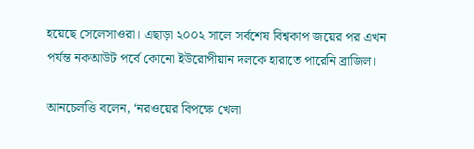হয়েছে সেলেসাওরা। এছাড়া ২০০২ সালে সর্বশেষ বিশ্বকাপ জয়ের পর এখন পর্যন্ত নকআউট পর্বে কোনো ইউরোপীয়ান দলকে হারাতে পারেনি ব্রাজিল।

আনচেলত্তি বলেন, ‘নরওয়ের বিপক্ষে খেলা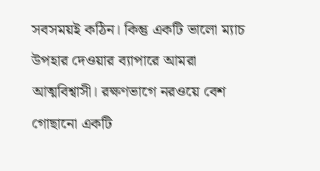সবসময়ই কঠিন। কিন্তু একটি ভালো ম্যাচ উপহার দেওয়ার ব্যাপারে আমরা আত্মবিশ্বাসী। রক্ষণভাগে নরওয়ে বেশ গোছানো একটি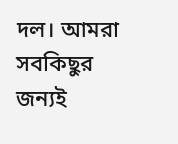দল। আমরা সবকিছুর জন্যই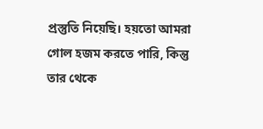প্রস্তুতি নিয়েছি। হয়তো আমরা গোল হজম করতে পারি, কিন্তু তার থেকে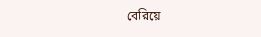বেরিয়ে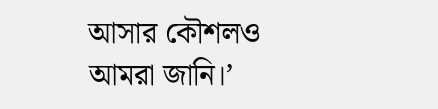আসার কৌশলও আমরা জানি।’